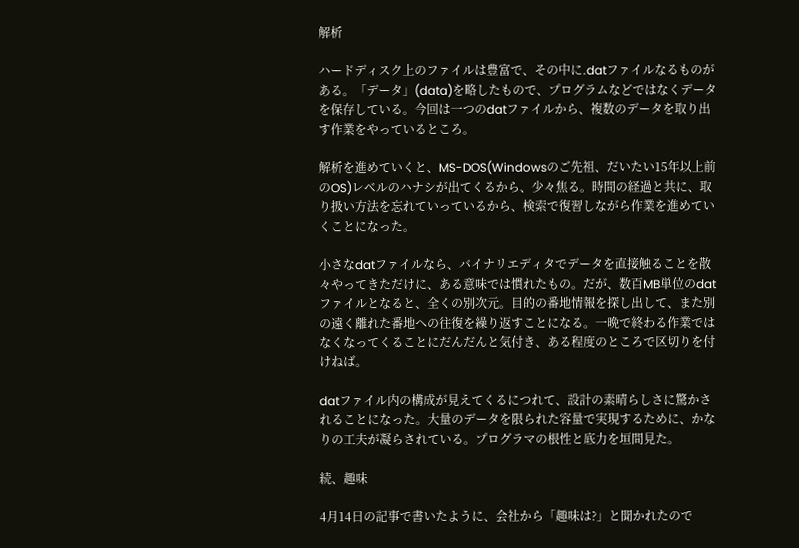解析

ハードディスク上のファイルは豊富で、その中に.datファイルなるものがある。「データ」(data)を略したもので、プログラムなどではなくデータを保存している。今回は一つのdatファイルから、複数のデータを取り出す作業をやっているところ。

解析を進めていくと、MS-DOS(Windowsのご先祖、だいたい15年以上前のOS)レベルのハナシが出てくるから、少々焦る。時間の経過と共に、取り扱い方法を忘れていっているから、検索で復習しながら作業を進めていくことになった。

小さなdatファイルなら、バイナリエディタでデータを直接触ることを散々やってきただけに、ある意味では慣れたもの。だが、数百MB単位のdatファイルとなると、全くの別次元。目的の番地情報を探し出して、また別の遠く離れた番地への往復を繰り返すことになる。一晩で終わる作業ではなくなってくることにだんだんと気付き、ある程度のところで区切りを付けねば。

datファイル内の構成が見えてくるにつれて、設計の素晴らしさに驚かされることになった。大量のデータを限られた容量で実現するために、かなりの工夫が凝らされている。プログラマの根性と底力を垣間見た。

続、趣味

4月14日の記事で書いたように、会社から「趣味は?」と聞かれたので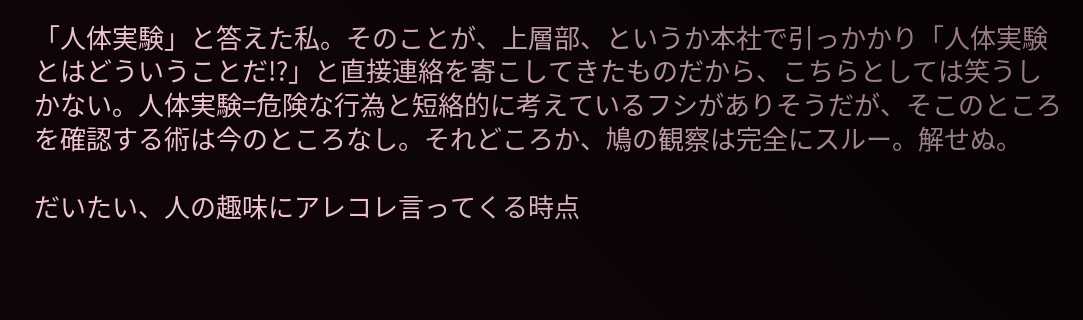「人体実験」と答えた私。そのことが、上層部、というか本社で引っかかり「人体実験とはどういうことだ!?」と直接連絡を寄こしてきたものだから、こちらとしては笑うしかない。人体実験=危険な行為と短絡的に考えているフシがありそうだが、そこのところを確認する術は今のところなし。それどころか、鳩の観察は完全にスルー。解せぬ。

だいたい、人の趣味にアレコレ言ってくる時点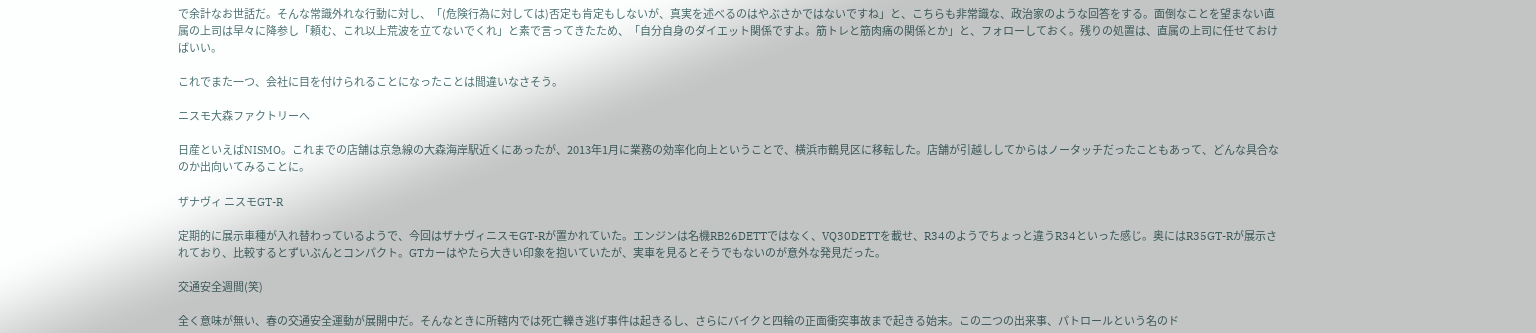で余計なお世話だ。そんな常識外れな行動に対し、「(危険行為に対しては)否定も肯定もしないが、真実を述べるのはやぶさかではないですね」と、こちらも非常識な、政治家のような回答をする。面倒なことを望まない直属の上司は早々に降参し「頼む、これ以上荒波を立てないでくれ」と素で言ってきたため、「自分自身のダイエット関係ですよ。筋トレと筋肉痛の関係とか」と、フォローしておく。残りの処置は、直属の上司に任せておけばいい。

これでまた一つ、会社に目を付けられることになったことは間違いなさそう。

ニスモ大森ファクトリーへ

日産といえばNISMO。これまでの店舗は京急線の大森海岸駅近くにあったが、2013年1月に業務の効率化向上ということで、横浜市鶴見区に移転した。店舗が引越ししてからはノータッチだったこともあって、どんな具合なのか出向いてみることに。

ザナヴィ ニスモGT-R

定期的に展示車種が入れ替わっているようで、今回はザナヴィニスモGT-Rが置かれていた。エンジンは名機RB26DETTではなく、VQ30DETTを載せ、R34のようでちょっと違うR34といった感じ。奥にはR35GT-Rが展示されており、比較するとずいぶんとコンパクト。GTカーはやたら大きい印象を抱いていたが、実車を見るとそうでもないのが意外な発見だった。

交通安全週間(笑)

全く意味が無い、春の交通安全運動が展開中だ。そんなときに所轄内では死亡轢き逃げ事件は起きるし、さらにバイクと四輪の正面衝突事故まで起きる始末。この二つの出来事、パトロールという名のド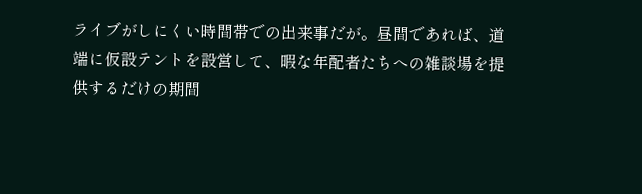ライブがしにくい時間帯での出来事だが。昼間であれば、道端に仮設テントを設営して、暇な年配者たちへの雑談場を提供するだけの期間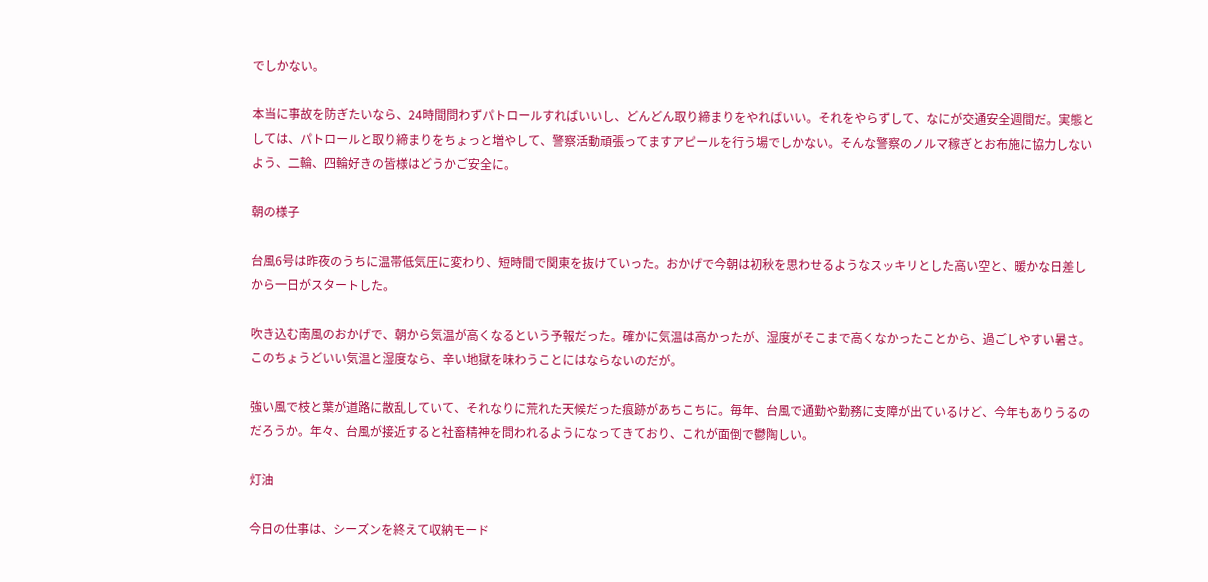でしかない。

本当に事故を防ぎたいなら、24時間問わずパトロールすればいいし、どんどん取り締まりをやればいい。それをやらずして、なにが交通安全週間だ。実態としては、パトロールと取り締まりをちょっと増やして、警察活動頑張ってますアピールを行う場でしかない。そんな警察のノルマ稼ぎとお布施に協力しないよう、二輪、四輪好きの皆様はどうかご安全に。

朝の様子

台風6号は昨夜のうちに温帯低気圧に変わり、短時間で関東を抜けていった。おかげで今朝は初秋を思わせるようなスッキリとした高い空と、暖かな日差しから一日がスタートした。

吹き込む南風のおかげで、朝から気温が高くなるという予報だった。確かに気温は高かったが、湿度がそこまで高くなかったことから、過ごしやすい暑さ。このちょうどいい気温と湿度なら、辛い地獄を味わうことにはならないのだが。

強い風で枝と葉が道路に散乱していて、それなりに荒れた天候だった痕跡があちこちに。毎年、台風で通勤や勤務に支障が出ているけど、今年もありうるのだろうか。年々、台風が接近すると社畜精神を問われるようになってきており、これが面倒で鬱陶しい。

灯油

今日の仕事は、シーズンを終えて収納モード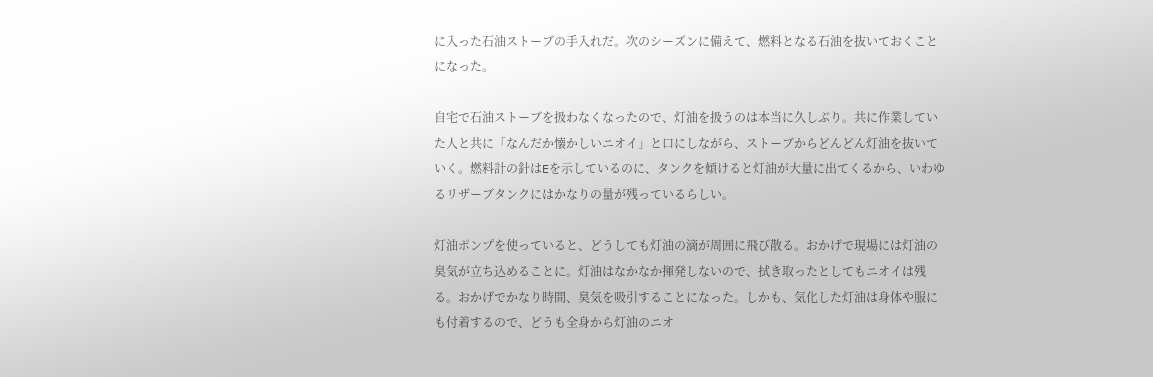に入った石油ストーブの手入れだ。次のシーズンに備えて、燃料となる石油を抜いておくことになった。

自宅で石油ストーブを扱わなくなったので、灯油を扱うのは本当に久しぶり。共に作業していた人と共に「なんだか懐かしいニオイ」と口にしながら、ストーブからどんどん灯油を抜いていく。燃料計の針はEを示しているのに、タンクを傾けると灯油が大量に出てくるから、いわゆるリザーブタンクにはかなりの量が残っているらしい。

灯油ポンプを使っていると、どうしても灯油の滴が周囲に飛び散る。おかげで現場には灯油の臭気が立ち込めることに。灯油はなかなか揮発しないので、拭き取ったとしてもニオイは残る。おかげでかなり時間、臭気を吸引することになった。しかも、気化した灯油は身体や服にも付着するので、どうも全身から灯油のニオ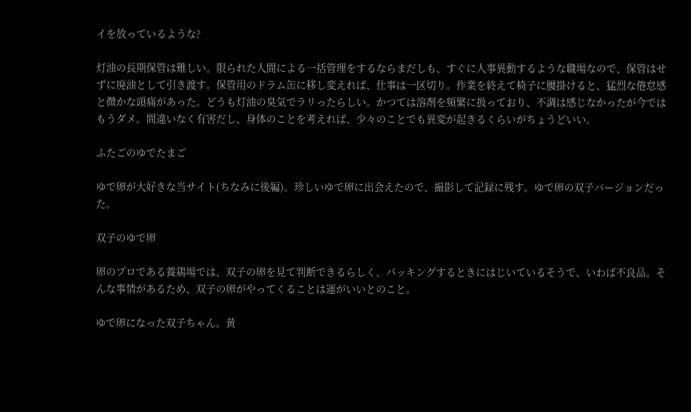イを放っているような?

灯油の長期保管は難しい。限られた人間による一括管理をするならまだしも、すぐに人事異動するような職場なので、保管はせずに廃油として引き渡す。保管用のドラム缶に移し変えれば、仕事は一区切り。作業を終えて椅子に腰掛けると、猛烈な倦怠感と微かな頭痛があった。どうも灯油の臭気でラリったらしい。かつては溶剤を頻繁に扱っており、不調は感じなかったが今ではもうダメ。間違いなく有害だし、身体のことを考えれば、少々のことでも異変が起きるくらいがちょうどいい。

ふたごのゆでたまご

ゆで卵が大好きな当サイト(ちなみに後編)。珍しいゆで卵に出会えたので、撮影して記録に残す。ゆで卵の双子バージョンだった。

双子のゆで卵

卵のプロである養鶏場では、双子の卵を見て判断できるらしく、パッキングするときにはじいているそうで、いわば不良品。そんな事情があるため、双子の卵がやってくることは運がいいとのこと。

ゆで卵になった双子ちゃん。黄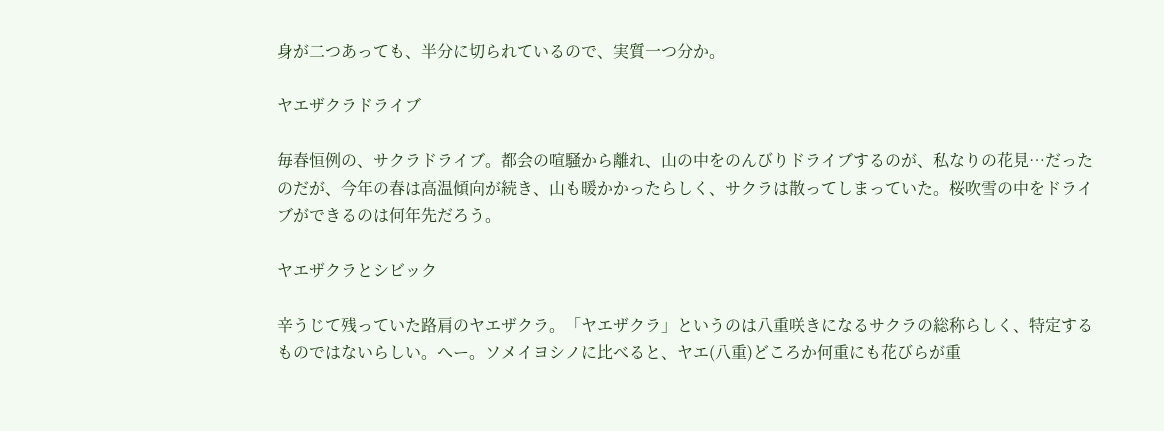身が二つあっても、半分に切られているので、実質一つ分か。

ヤエザクラドライブ

毎春恒例の、サクラドライブ。都会の喧騒から離れ、山の中をのんびりドライブするのが、私なりの花見…だったのだが、今年の春は高温傾向が続き、山も暖かかったらしく、サクラは散ってしまっていた。桜吹雪の中をドライブができるのは何年先だろう。

ヤエザクラとシビック

辛うじて残っていた路肩のヤエザクラ。「ヤエザクラ」というのは八重咲きになるサクラの総称らしく、特定するものではないらしい。へー。ソメイヨシノに比べると、ヤエ(八重)どころか何重にも花びらが重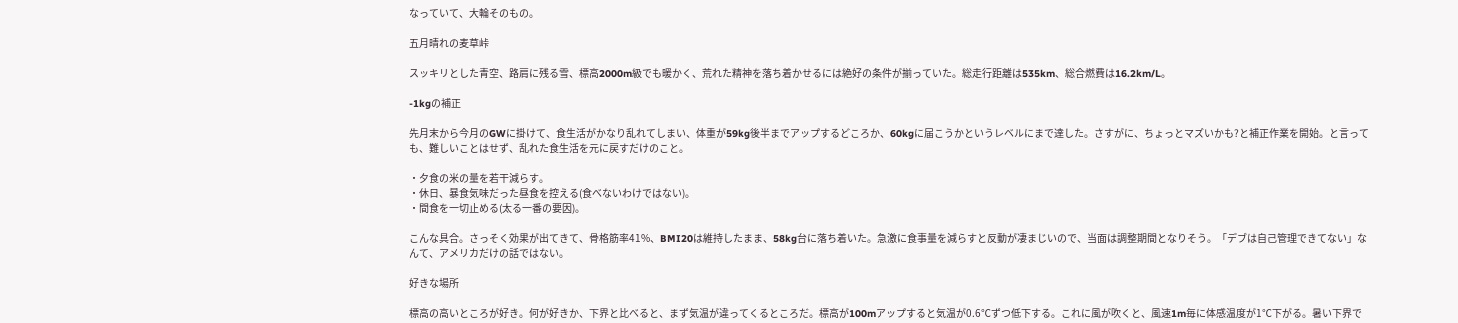なっていて、大輪そのもの。

五月晴れの麦草峠

スッキリとした青空、路肩に残る雪、標高2000m級でも暖かく、荒れた精神を落ち着かせるには絶好の条件が揃っていた。総走行距離は535km、総合燃費は16.2km/L。

-1kgの補正

先月末から今月のGWに掛けて、食生活がかなり乱れてしまい、体重が59kg後半までアップするどころか、60kgに届こうかというレベルにまで達した。さすがに、ちょっとマズいかも?と補正作業を開始。と言っても、難しいことはせず、乱れた食生活を元に戻すだけのこと。

・夕食の米の量を若干減らす。
・休日、暴食気味だった昼食を控える(食べないわけではない)。
・間食を一切止める(太る一番の要因)。

こんな具合。さっそく効果が出てきて、骨格筋率41%、BMI20は維持したまま、58kg台に落ち着いた。急激に食事量を減らすと反動が凄まじいので、当面は調整期間となりそう。「デブは自己管理できてない」なんて、アメリカだけの話ではない。

好きな場所

標高の高いところが好き。何が好きか、下界と比べると、まず気温が違ってくるところだ。標高が100mアップすると気温が0.6℃ずつ低下する。これに風が吹くと、風速1m毎に体感温度が1℃下がる。暑い下界で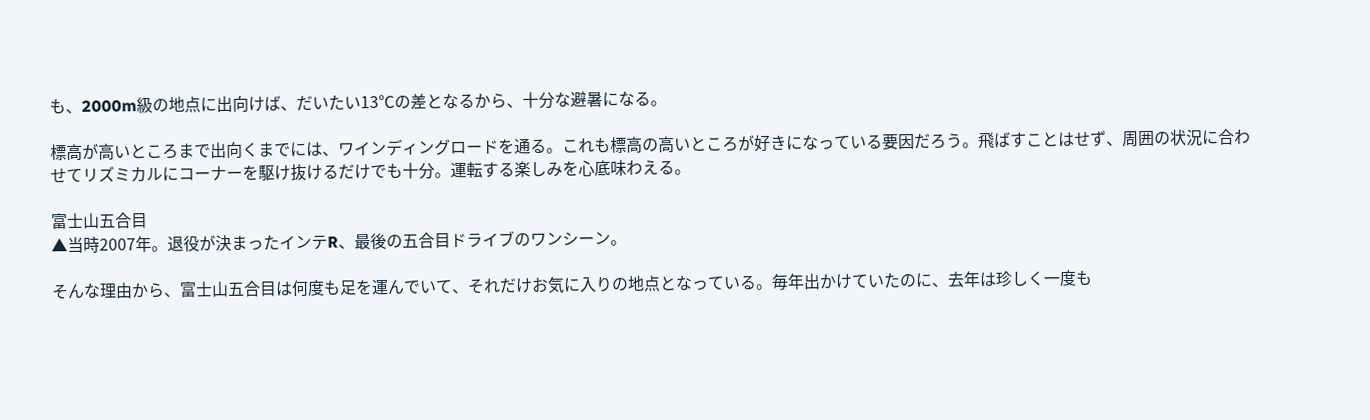も、2000m級の地点に出向けば、だいたい13℃の差となるから、十分な避暑になる。

標高が高いところまで出向くまでには、ワインディングロードを通る。これも標高の高いところが好きになっている要因だろう。飛ばすことはせず、周囲の状況に合わせてリズミカルにコーナーを駆け抜けるだけでも十分。運転する楽しみを心底味わえる。

富士山五合目
▲当時2007年。退役が決まったインテR、最後の五合目ドライブのワンシーン。

そんな理由から、富士山五合目は何度も足を運んでいて、それだけお気に入りの地点となっている。毎年出かけていたのに、去年は珍しく一度も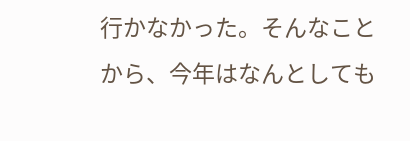行かなかった。そんなことから、今年はなんとしても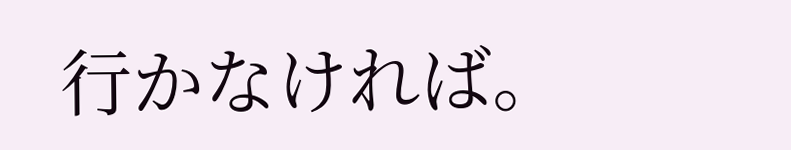行かなければ。